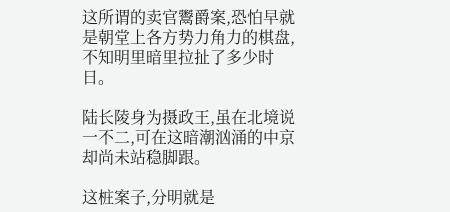这所谓的卖官鬻爵案,恐怕早就是朝堂上各方势力角力的棋盘,不知明里暗里拉扯了多少时日。

陆长陵身为摄政王,虽在北境说一不二,可在这暗潮汹涌的中京却尚未站稳脚跟。

这桩案子,分明就是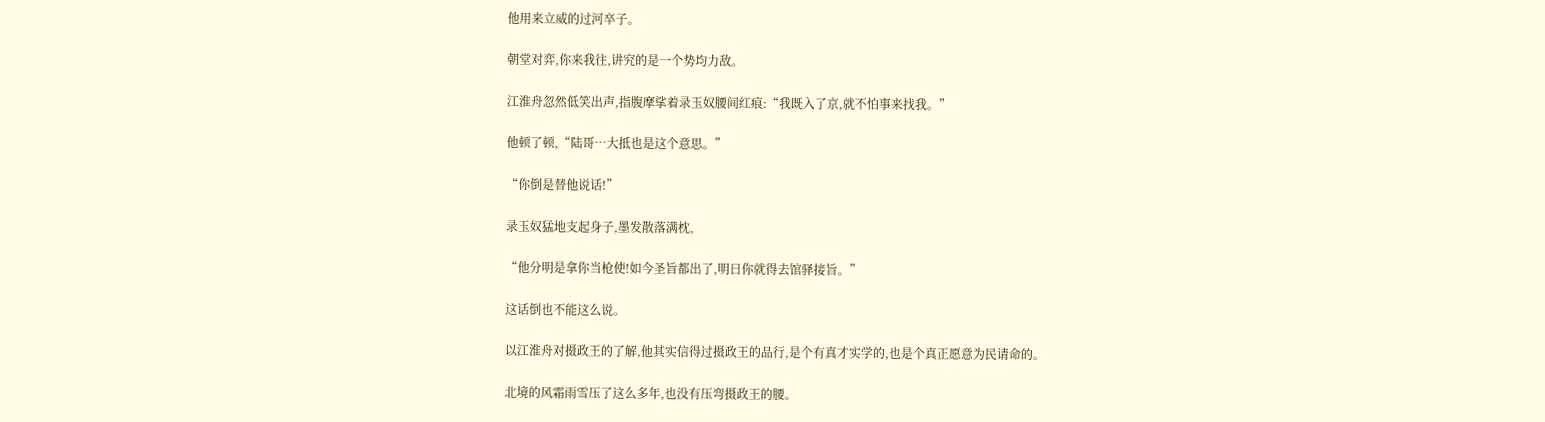他用来立威的过河卒子。

朝堂对弈,你来我往,讲究的是一个势均力敌。

江淮舟忽然低笑出声,指腹摩挲着录玉奴腰间红痕:“我既入了京,就不怕事来找我。”

他顿了顿,“陆哥…大抵也是这个意思。”

“你倒是替他说话!”

录玉奴猛地支起身子,墨发散落满枕,

“他分明是拿你当枪使!如今圣旨都出了,明日你就得去馆驿接旨。”

这话倒也不能这么说。

以江淮舟对摄政王的了解,他其实信得过摄政王的品行,是个有真才实学的,也是个真正愿意为民请命的。

北境的风霜雨雪压了这么多年,也没有压弯摄政王的腰。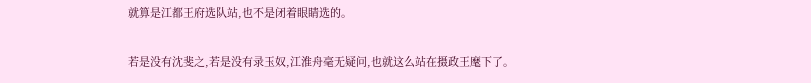就算是江都王府选队站,也不是闭着眼睛选的。

若是没有沈斐之,若是没有录玉奴,江淮舟毫无疑问,也就这么站在摄政王麾下了。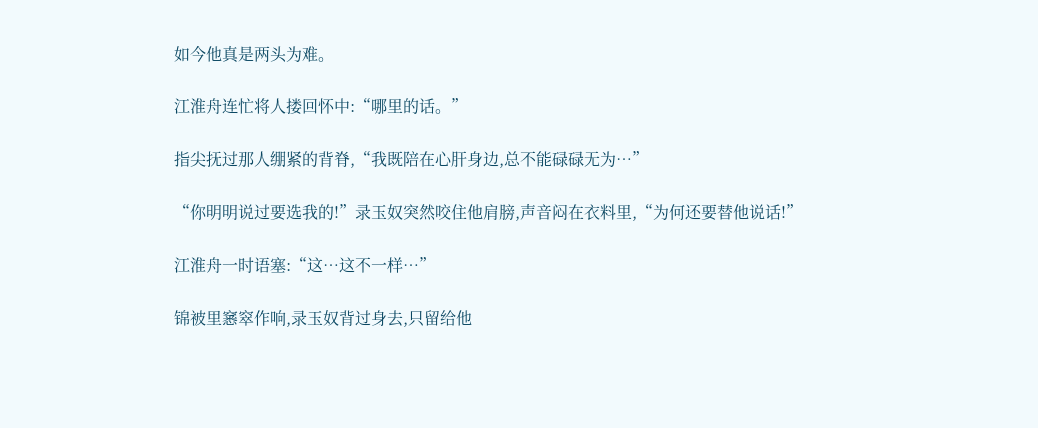如今他真是两头为难。

江淮舟连忙将人搂回怀中:“哪里的话。”

指尖抚过那人绷紧的背脊,“我既陪在心肝身边,总不能碌碌无为…”

“你明明说过要选我的!”录玉奴突然咬住他肩膀,声音闷在衣料里,“为何还要替他说话!”

江淮舟一时语塞:“这…这不一样…”

锦被里窸窣作响,录玉奴背过身去,只留给他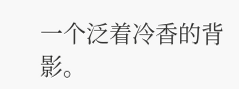一个泛着冷香的背影。